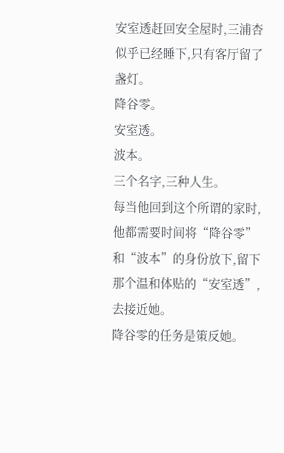安室透赶回安全屋时,三浦杏似乎已经睡下,只有客厅留了盏灯。
降谷零。
安室透。
波本。
三个名字,三种人生。
每当他回到这个所谓的家时,他都需要时间将“降谷零”和“波本”的身份放下,留下那个温和体贴的“安室透”,去接近她。
降谷零的任务是策反她。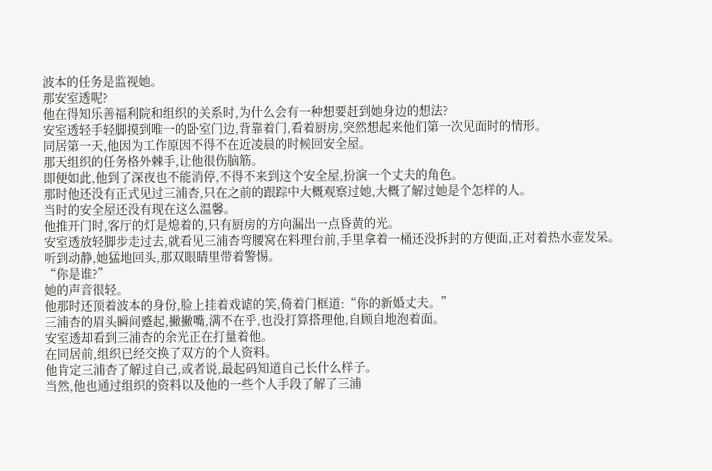波本的任务是监视她。
那安室透呢?
他在得知乐善福利院和组织的关系时,为什么会有一种想要赶到她身边的想法?
安室透轻手轻脚摸到唯一的卧室门边,背靠着门,看着厨房,突然想起来他们第一次见面时的情形。
同居第一天,他因为工作原因不得不在近凌晨的时候回安全屋。
那天组织的任务格外棘手,让他很伤脑筋。
即便如此,他到了深夜也不能消停,不得不来到这个安全屋,扮演一个丈夫的角色。
那时他还没有正式见过三浦杏,只在之前的跟踪中大概观察过她,大概了解过她是个怎样的人。
当时的安全屋还没有现在这么温馨。
他推开门时,客厅的灯是熄着的,只有厨房的方向漏出一点昏黄的光。
安室透放轻脚步走过去,就看见三浦杏弯腰窝在料理台前,手里拿着一桶还没拆封的方便面,正对着热水壶发呆。
听到动静,她猛地回头,那双眼睛里带着警惕。
“你是谁?”
她的声音很轻。
他那时还顶着波本的身份,脸上挂着戏谑的笑,倚着门框道:“你的新婚丈夫。”
三浦杏的眉头瞬间蹙起,撇撇嘴,满不在乎,也没打算搭理他,自顾自地泡着面。
安室透却看到三浦杏的余光正在打量着他。
在同居前,组织已经交换了双方的个人资料。
他肯定三浦杏了解过自己,或者说,最起码知道自己长什么样子。
当然,他也通过组织的资料以及他的一些个人手段了解了三浦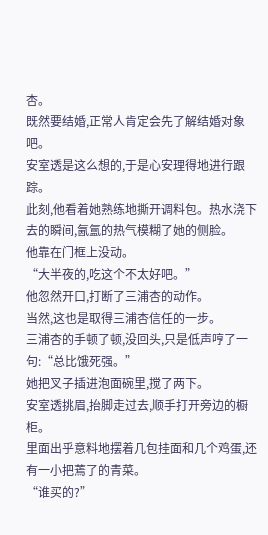杏。
既然要结婚,正常人肯定会先了解结婚对象吧。
安室透是这么想的,于是心安理得地进行跟踪。
此刻,他看着她熟练地撕开调料包。热水浇下去的瞬间,氤氲的热气模糊了她的侧脸。
他靠在门框上没动。
“大半夜的,吃这个不太好吧。”
他忽然开口,打断了三浦杏的动作。
当然,这也是取得三浦杏信任的一步。
三浦杏的手顿了顿,没回头,只是低声哼了一句:“总比饿死强。”
她把叉子插进泡面碗里,搅了两下。
安室透挑眉,抬脚走过去,顺手打开旁边的橱柜。
里面出乎意料地摆着几包挂面和几个鸡蛋,还有一小把蔫了的青菜。
“谁买的?”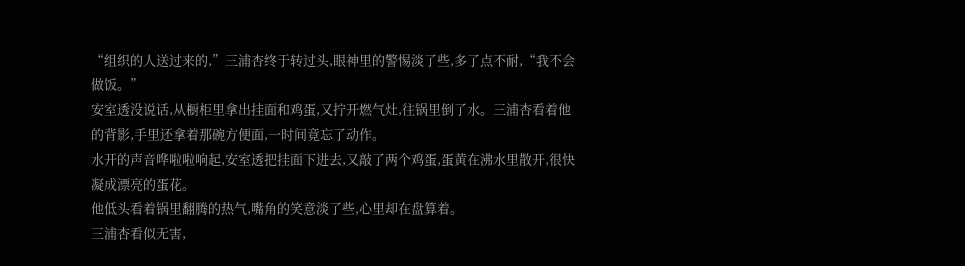“组织的人送过来的,”三浦杏终于转过头,眼神里的警惕淡了些,多了点不耐,“我不会做饭。”
安室透没说话,从橱柜里拿出挂面和鸡蛋,又拧开燃气灶,往锅里倒了水。三浦杏看着他的背影,手里还拿着那碗方便面,一时间竟忘了动作。
水开的声音哗啦啦响起,安室透把挂面下进去,又敲了两个鸡蛋,蛋黄在沸水里散开,很快凝成漂亮的蛋花。
他低头看着锅里翻腾的热气,嘴角的笑意淡了些,心里却在盘算着。
三浦杏看似无害,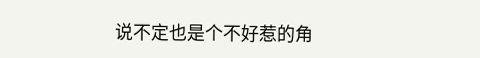说不定也是个不好惹的角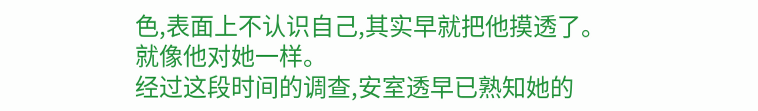色,表面上不认识自己,其实早就把他摸透了。
就像他对她一样。
经过这段时间的调查,安室透早已熟知她的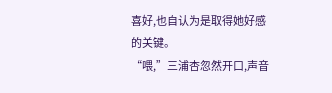喜好,也自认为是取得她好感的关键。
“喂,”三浦杏忽然开口,声音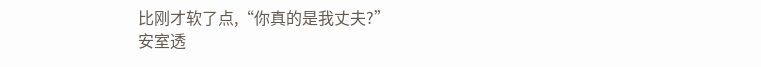比刚才软了点,“你真的是我丈夫?”
安室透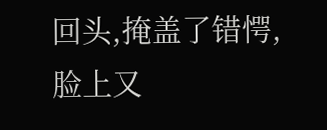回头,掩盖了错愕,脸上又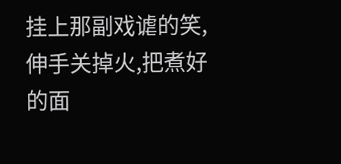挂上那副戏谑的笑,伸手关掉火,把煮好的面